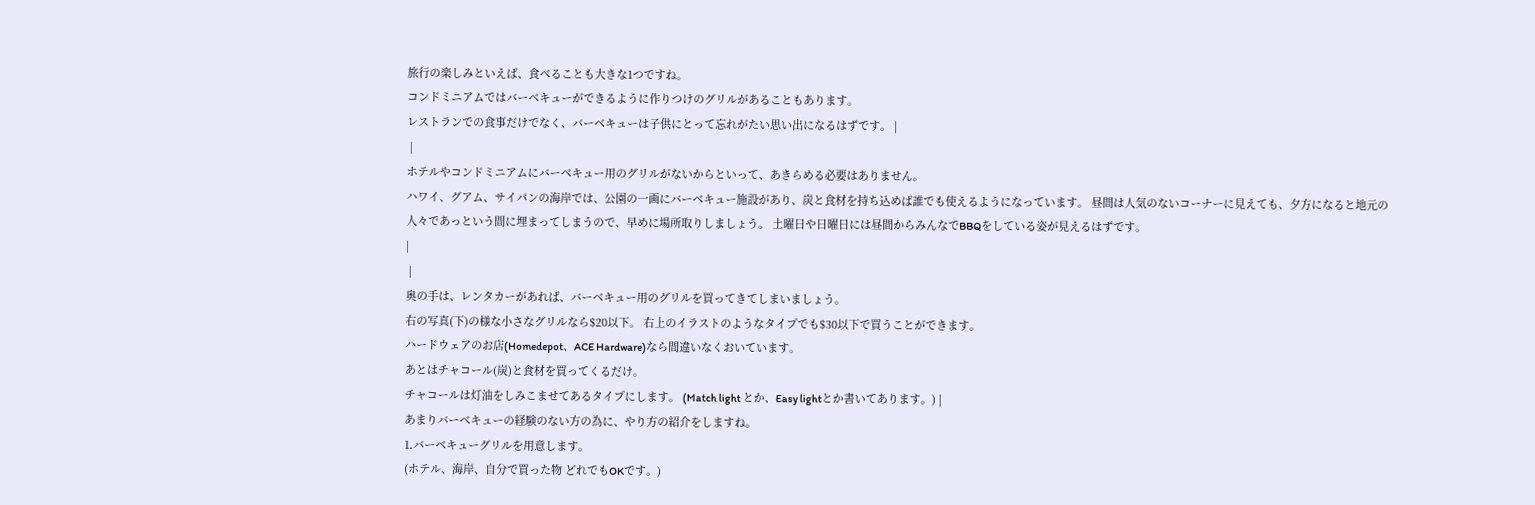旅行の楽しみといえば、食べることも大きな1つですね。
コンドミニアムではバーベキューができるように作りつけのグリルがあることもあります。
レストランでの食事だけでなく、バーベキューは子供にとって忘れがたい思い出になるはずです。 |
 |
ホテルやコンドミニアムにバーベキュー用のグリルがないからといって、あきらめる必要はありません。
ハワイ、グアム、サイパンの海岸では、公園の一画にバーベキュー施設があり、炭と食材を持ち込めば誰でも使えるようになっています。 昼間は人気のないコーナーに見えても、夕方になると地元の人々であっという間に埋まってしまうので、早めに場所取りしましょう。 土曜日や日曜日には昼間からみんなでBBQをしている姿が見えるはずです。
|
 |
奥の手は、レンタカーがあれば、バーベキュー用のグリルを買ってきてしまいましょう。
右の写真(下)の様な小さなグリルなら$20以下。 右上のイラストのようなタイプでも$30以下で買うことができます。
ハードウェアのお店(Homedepot、ACE Hardware)なら間違いなくおいています。
あとはチャコール(炭)と食材を買ってくるだけ。
チャコールは灯油をしみこませてあるタイプにします。 (Match light とか、Easy lightとか書いてあります。) |
あまりバーベキューの経験のない方の為に、やり方の紹介をしますね。
1.バーベキューグリルを用意します。
(ホテル、海岸、自分で買った物 どれでもOKです。)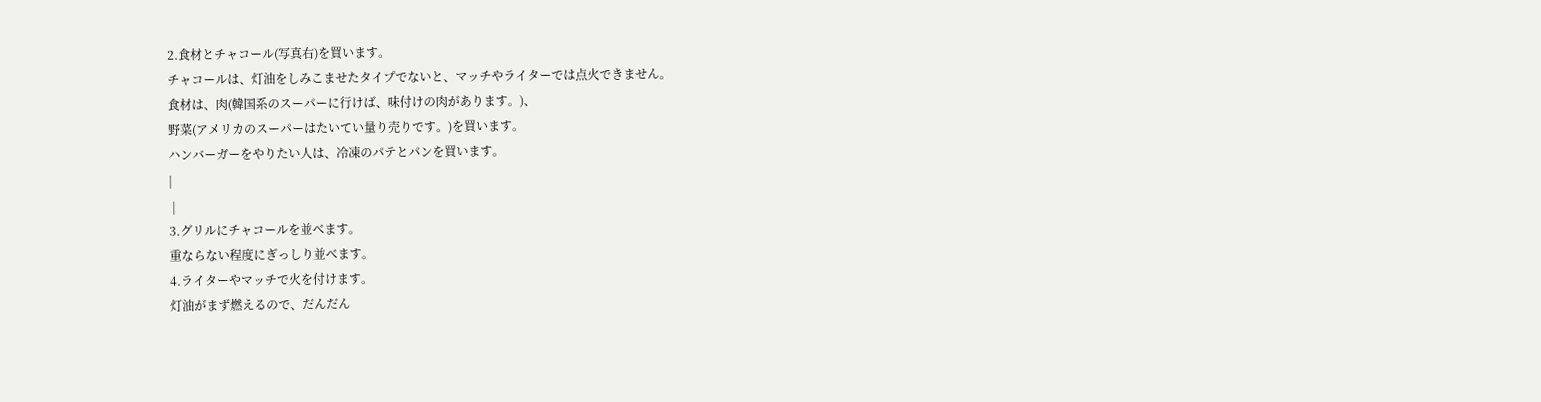2.食材とチャコール(写真右)を買います。
チャコールは、灯油をしみこませたタイプでないと、マッチやライターでは点火できません。
食材は、肉(韓国系のスーパーに行けば、味付けの肉があります。)、
野菜(アメリカのスーパーはたいてい量り売りです。)を買います。
ハンバーガーをやりたい人は、冷凍のパテとパンを買います。
|
 |
3.グリルにチャコールを並べます。
重ならない程度にぎっしり並べます。
4.ライターやマッチで火を付けます。
灯油がまず燃えるので、だんだん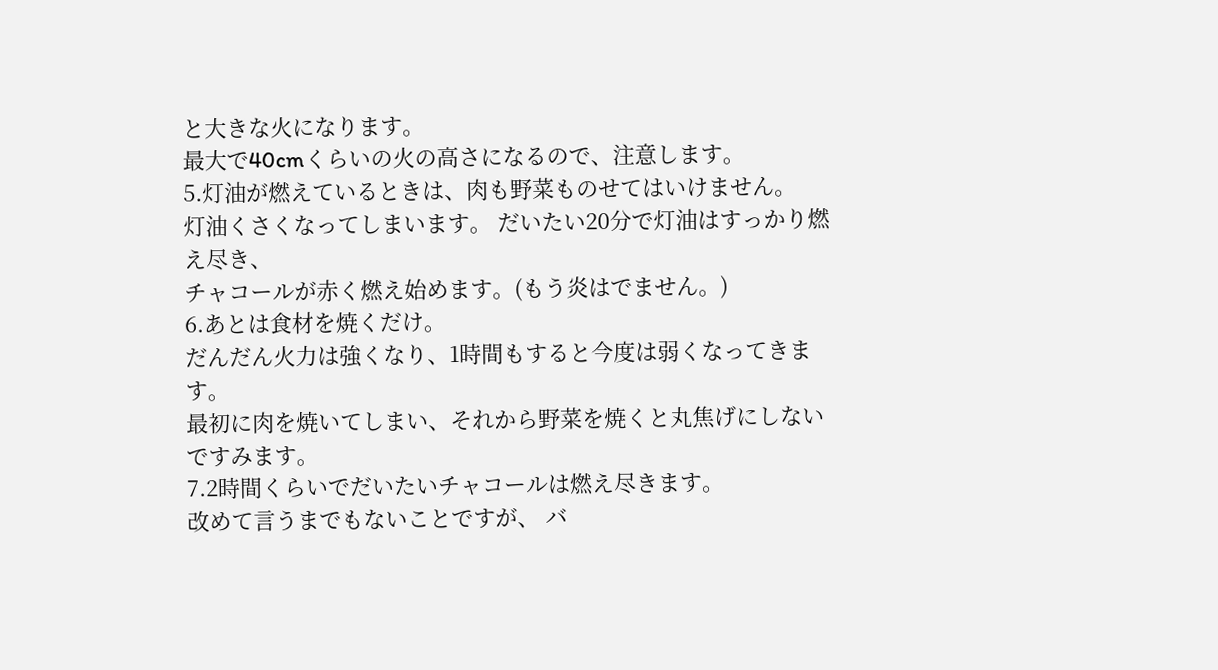と大きな火になります。
最大で40cmくらいの火の高さになるので、注意します。
5.灯油が燃えているときは、肉も野菜ものせてはいけません。
灯油くさくなってしまいます。 だいたい20分で灯油はすっかり燃え尽き、
チャコールが赤く燃え始めます。(もう炎はでません。)
6.あとは食材を焼くだけ。
だんだん火力は強くなり、1時間もすると今度は弱くなってきます。
最初に肉を焼いてしまい、それから野菜を焼くと丸焦げにしないですみます。
7.2時間くらいでだいたいチャコールは燃え尽きます。
改めて言うまでもないことですが、 バ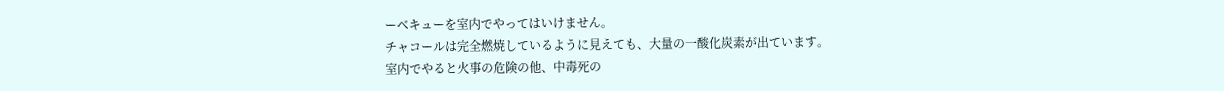ーベキューを室内でやってはいけません。
チャコールは完全燃焼しているように見えても、大量の一酸化炭素が出ています。
室内でやると火事の危険の他、中毒死の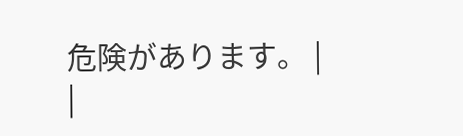危険があります。 |
|